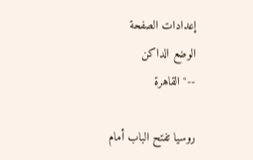إعدادات الصفحة
الوضع الداكن
--° القاهرة

روسيا تفتح الباب أمام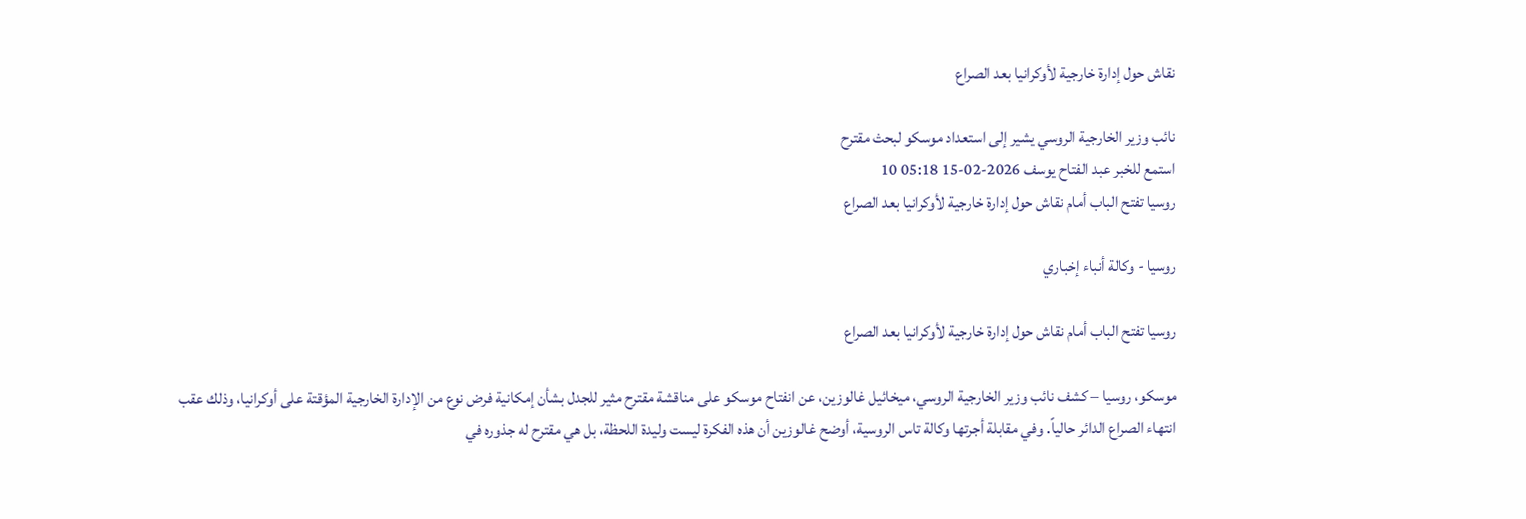نقاش حول إدارة خارجية لأوكرانيا بعد الصراع

نائب وزير الخارجية الروسي يشير إلى استعداد موسكو لبحث مقترح
استمع للخبر عبد الفتاح يوسف 2026-02-15 05:18 10
روسيا تفتح الباب أمام نقاش حول إدارة خارجية لأوكرانيا بعد الصراع

روسيا - وكالة أنباء إخباري

روسيا تفتح الباب أمام نقاش حول إدارة خارجية لأوكرانيا بعد الصراع

موسكو، روسيا – كشف نائب وزير الخارجية الروسي، ميخائيل غالوزين، عن انفتاح موسكو على مناقشة مقترح مثير للجدل بشأن إمكانية فرض نوع من الإدارة الخارجية المؤقتة على أوكرانيا، وذلك عقب انتهاء الصراع الدائر حالياً. وفي مقابلة أجرتها وكالة تاس الروسية، أوضح غالوزين أن هذه الفكرة ليست وليدة اللحظة، بل هي مقترح له جذوره في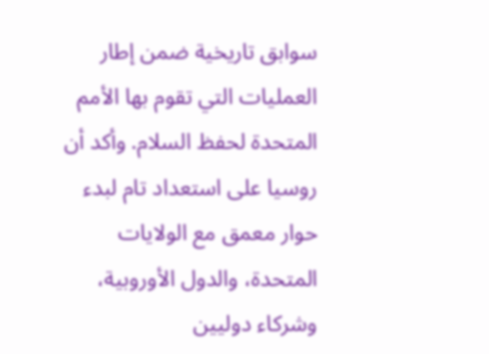سوابق تاريخية ضمن إطار العمليات التي تقوم بها الأمم المتحدة لحفظ السلام. وأكد أن روسيا على استعداد تام لبدء حوار معمق مع الولايات المتحدة، والدول الأوروبية، وشركاء دوليين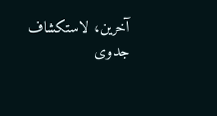آخرين، لاستكشاف جدوى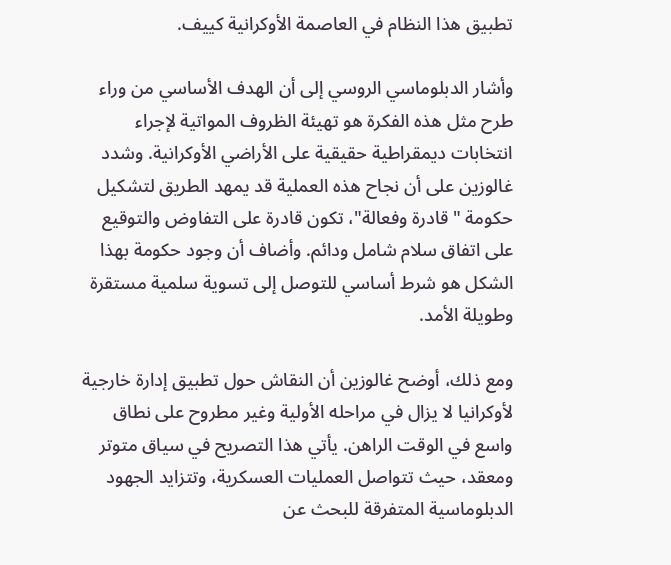تطبيق هذا النظام في العاصمة الأوكرانية كييف.

وأشار الدبلوماسي الروسي إلى أن الهدف الأساسي من وراء طرح مثل هذه الفكرة هو تهيئة الظروف المواتية لإجراء انتخابات ديمقراطية حقيقية على الأراضي الأوكرانية. وشدد غالوزين على أن نجاح هذه العملية قد يمهد الطريق لتشكيل حكومة "قادرة وفعالة"، تكون قادرة على التفاوض والتوقيع على اتفاق سلام شامل ودائم. وأضاف أن وجود حكومة بهذا الشكل هو شرط أساسي للتوصل إلى تسوية سلمية مستقرة وطويلة الأمد.

ومع ذلك، أوضح غالوزين أن النقاش حول تطبيق إدارة خارجية لأوكرانيا لا يزال في مراحله الأولية وغير مطروح على نطاق واسع في الوقت الراهن. يأتي هذا التصريح في سياق متوتر ومعقد، حيث تتواصل العمليات العسكرية، وتتزايد الجهود الدبلوماسية المتفرقة للبحث عن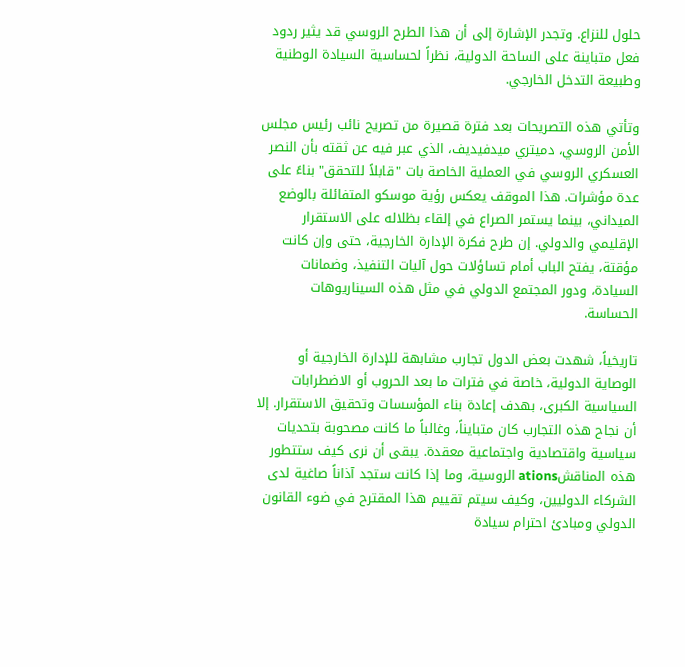حلول للنزاع. وتجدر الإشارة إلى أن هذا الطرح الروسي قد يثير ردود فعل متباينة على الساحة الدولية، نظراً لحساسية السيادة الوطنية وطبيعة التدخل الخارجي.

وتأتي هذه التصريحات بعد فترة قصيرة من تصريح نائب رئيس مجلس الأمن الروسي، دميتري ميدفيديف، الذي عبر فيه عن ثقته بأن النصر العسكري الروسي في العملية الخاصة بات "قابلاً للتحقق" بناءً على عدة مؤشرات. هذا الموقف يعكس رؤية موسكو المتفائلة بالوضع الميداني، بينما يستمر الصراع في إلقاء بظلاله على الاستقرار الإقليمي والدولي. إن طرح فكرة الإدارة الخارجية، حتى وإن كانت مؤقتة، يفتح الباب أمام تساؤلات حول آليات التنفيذ، وضمانات السيادة، ودور المجتمع الدولي في مثل هذه السيناريوهات الحساسة.

تاريخياً، شهدت بعض الدول تجارب مشابهة للإدارة الخارجية أو الوصاية الدولية، خاصة في فترات ما بعد الحروب أو الاضطرابات السياسية الكبرى، بهدف إعادة بناء المؤسسات وتحقيق الاستقرار. إلا أن نجاح هذه التجارب كان متبايناً، وغالباً ما كانت مصحوبة بتحديات سياسية واقتصادية واجتماعية معقدة. يبقى أن نرى كيف ستتطور هذه المناقشations الروسية، وما إذا كانت ستجد آذاناً صاغية لدى الشركاء الدوليين، وكيف سيتم تقييم هذا المقترح في ضوء القانون الدولي ومبادئ احترام سيادة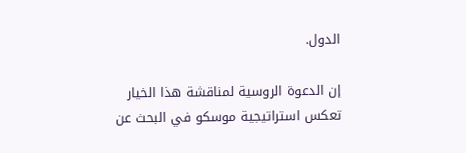الدول.

إن الدعوة الروسية لمناقشة هذا الخيار تعكس استراتيجية موسكو في البحث عن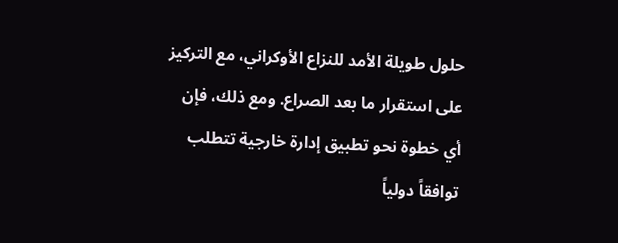حلول طويلة الأمد للنزاع الأوكراني، مع التركيز على استقرار ما بعد الصراع. ومع ذلك، فإن أي خطوة نحو تطبيق إدارة خارجية تتطلب توافقاً دولياً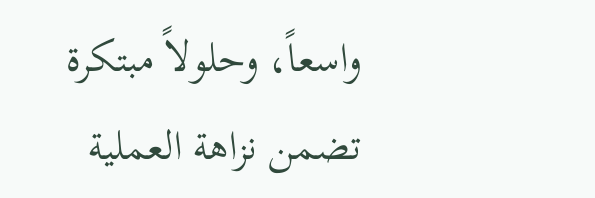واسعاً، وحلولاً مبتكرة تضمن نزاهة العملية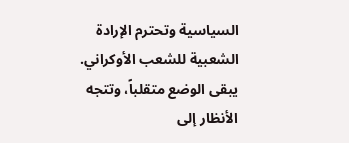السياسية وتحترم الإرادة الشعبية للشعب الأوكراني. يبقى الوضع متقلباً، وتتجه الأنظار إلى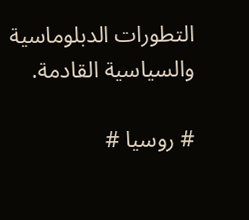التطورات الدبلوماسية والسياسية القادمة.

# روسيا #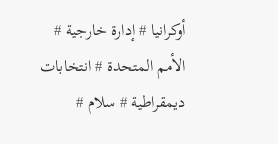أوكرانيا # إدارة خارجية # الأمم المتحدة # انتخابات ديمقراطية # سلام #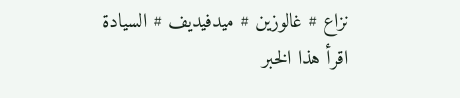نزاع # غالوزين # ميدفيديف # السيادة
اقرأ هذا الخبر